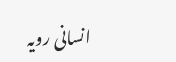انسانی رویہ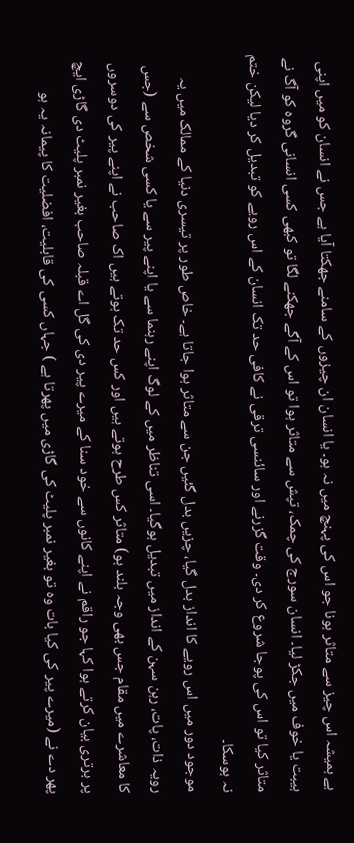ہے ہمیشہ اس چیز سے متاثر ہونا جو اس کی پہنچ میں نہ ہو۔ یا انسان ان چیزوں کے سامنے جھکتا آیا ہے جس نے انسان کو میں اپنی ہیبت یا خوف میں جکڑ لیا۔ انسان سورج کی چمک، تپش سے متاثر ہوا تو اس کے آگے جھکنے لگا تو کبھی کسی انسانی گروہ کو آگ نے متاثر کیا تو اس کی پوجا شروع کر دی۔ وقت گزرنے اور سائنسی ترقی نے کافی حد تک انسان کے اس رویے کو تبدیل کر دیا لیکن ختم نہ ہوسکا۔
موجود دور میں اس رویے کا انداز بدل گیا، چزیں بدل گئیں جن سے متاثر ہوا جاتا ہے۔ خاص طور پر تیسری دنیا کے ممالک میں یہ رویہ ذات، پات، رہن سہن کے انداز میں تبدیل ہوگیا۔ اسی تناظر میں کے لوگ اپنے رہنما سے یا اپنے پیر سے یا کسی شخص سے (جس کا معاشرے میں مقام جس بھی وجہ بلند ہو) متاثر کس طرح ہوتے ہیں اور کس حد تک ہوتے ہیں اک صاحب نے اپنے پیر کی دوسروں پر برتری بیان کرتے ہوا کہا جو راقم نے اپنے کانوں سے خود سنا کے میرے پیر دی کی گل اے قبلہ صاحب بغیر نمبر پلیٹ دی گاڑی ایچ پھر دے نے (میرے پیر کی کیا بات وہ تو بغیر نمبر پلیٹ کی گاڑی میں پھرتا ہے ) جہاں کسی کی قابلیت، افضلیت کا پیمانہ یہ ہو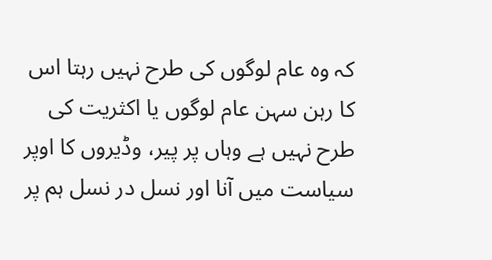کہ وہ عام لوگوں کی طرح نہیں رہتا اس کا رہن سہن عام لوگوں یا اکثریت کی طرح نہیں ہے وہاں پر پیر، وڈیروں کا اوپر سیاست میں آنا اور نسل در نسل ہم پر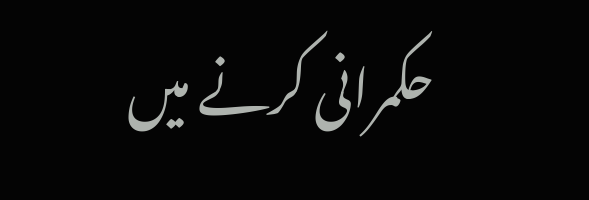حکمرانی کرنے میں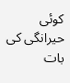کوئی حیرانگی کی بات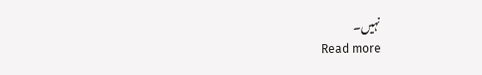نہیں۔
Read more